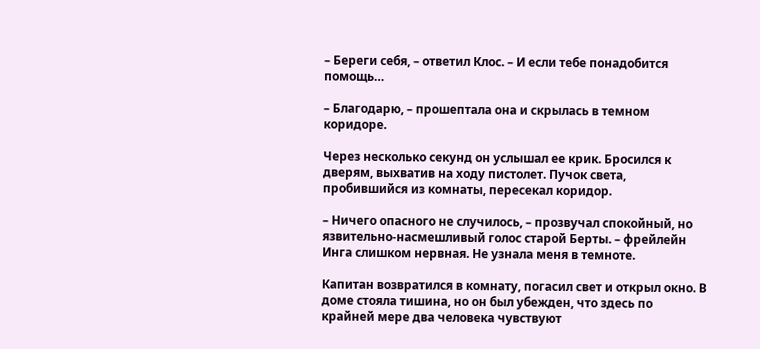– Береги себя, – ответил Клос. – И если тебе понадобится помощь…

– Благодарю, – прошептала она и скрылась в темном коридоре.

Через несколько секунд он услышал ее крик. Бросился к дверям, выхватив на ходу пистолет. Пучок света, пробившийся из комнаты, пересекал коридор.

– Ничего опасного не случилось, – прозвучал спокойный, но язвительно-насмешливый голос старой Берты. – фрейлейн Инга слишком нервная. Не узнала меня в темноте.

Капитан возвратился в комнату, погасил свет и открыл окно. В доме стояла тишина, но он был убежден, что здесь по крайней мере два человека чувствуют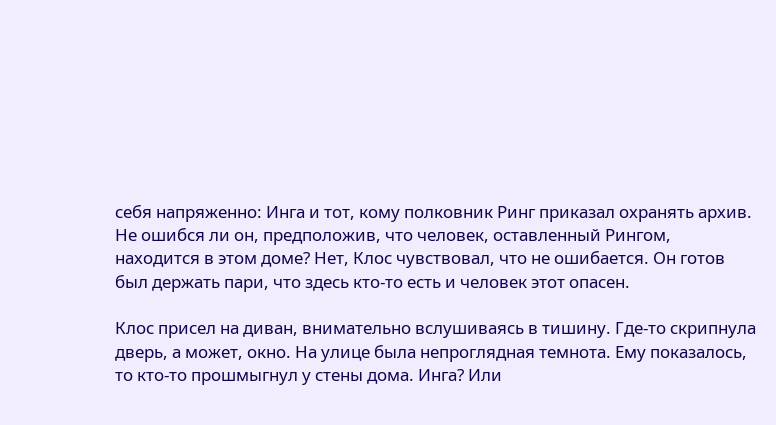себя напряженно: Инга и тот, кому полковник Ринг приказал охранять архив. Не ошибся ли он, предположив, что человек, оставленный Рингом, находится в этом доме? Нет, Клос чувствовал, что не ошибается. Он готов был держать пари, что здесь кто-то есть и человек этот опасен.

Клос присел на диван, внимательно вслушиваясь в тишину. Где-то скрипнула дверь, а может, окно. На улице была непроглядная темнота. Ему показалось, то кто-то прошмыгнул у стены дома. Инга? Или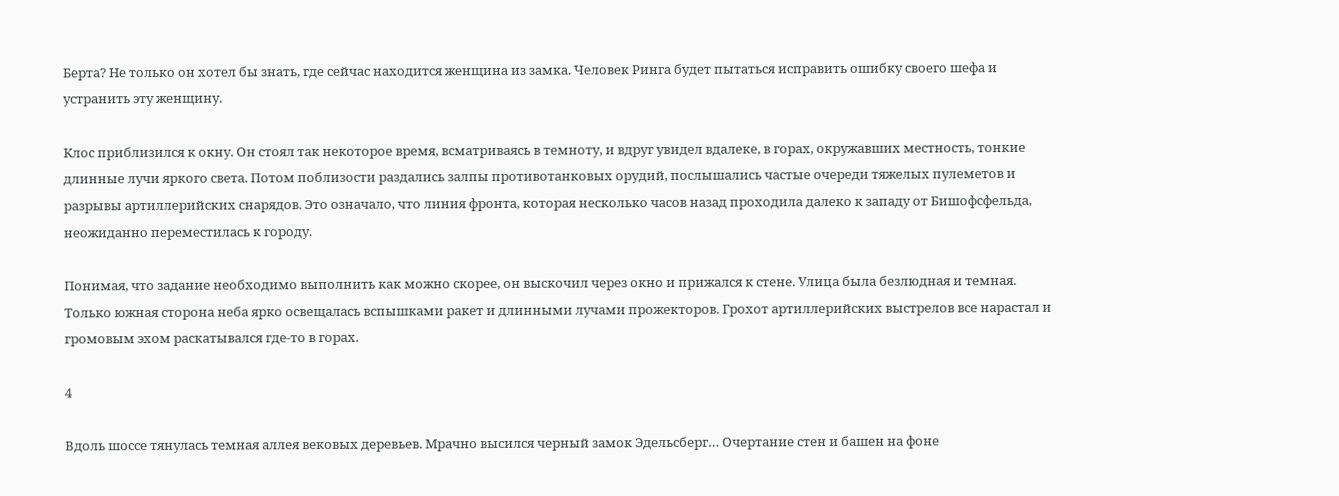Берта? Не только он хотел бы знать, где сейчас находится женщина из замка. Человек Ринга будет пытаться исправить ошибку своего шефа и устранить эту женщину.

Клос приблизился к окну. Он стоял так некоторое время, всматриваясь в темноту, и вдруг увидел вдалеке, в горах, окружавших местность, тонкие длинные лучи яркого света. Потом поблизости раздались залпы противотанковых орудий, послышались частые очереди тяжелых пулеметов и разрывы артиллерийских снарядов. Это означало, что линия фронта, которая несколько часов назад проходила далеко к западу от Бишофсфельда, неожиданно переместилась к городу.

Понимая, что задание необходимо выполнить как можно скорее, он выскочил через окно и прижался к стене. Улица была безлюдная и темная. Только южная сторона неба ярко освещалась вспышками ракет и длинными лучами прожекторов. Грохот артиллерийских выстрелов все нарастал и громовым эхом раскатывался где-то в горах.

4

Вдоль шоссе тянулась темная аллея вековых деревьев. Мрачно высился черный замок Эдельсберг… Очертание стен и башен на фоне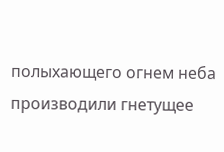полыхающего огнем неба производили гнетущее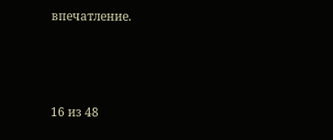впечатление.



16 из 48